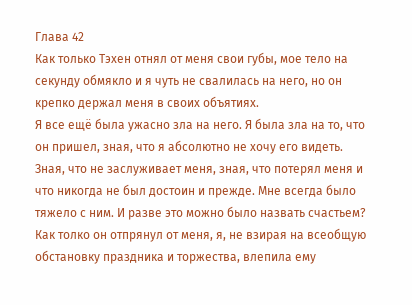Глава 42
Как только Тэхен отнял от меня свои губы, мое тело на секунду обмякло и я чуть не свалилась на него, но он крепко держал меня в своих объятиях.
Я все ещё была ужасно зла на него. Я была зла на то, что он пришел, зная, что я абсолютно не хочу его видеть. Зная, что не заслуживает меня, зная, что потерял меня и что никогда не был достоин и прежде. Мне всегда было тяжело с ним. И разве это можно было назвать счастьем?
Как толко он отпрянул от меня, я, не взирая на всеобщую обстановку праздника и торжества, влепила ему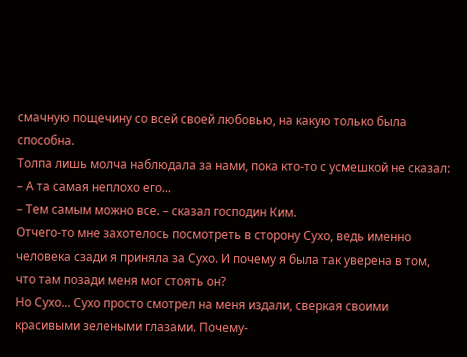смачную пощечину со всей своей любовью, на какую только была способна.
Толпа лишь молча наблюдала за нами, пока кто-то с усмешкой не сказал:
– А та самая неплохо его...
– Тем самым можно все. – сказал господин Ким.
Отчего-то мне захотелось посмотреть в сторону Сухо, ведь именно человека сзади я приняла за Сухо. И почему я была так уверена в том, что там позади меня мог стоять он?
Но Сухо... Сухо просто смотрел на меня издали, сверкая своими красивыми зелеными глазами. Почему-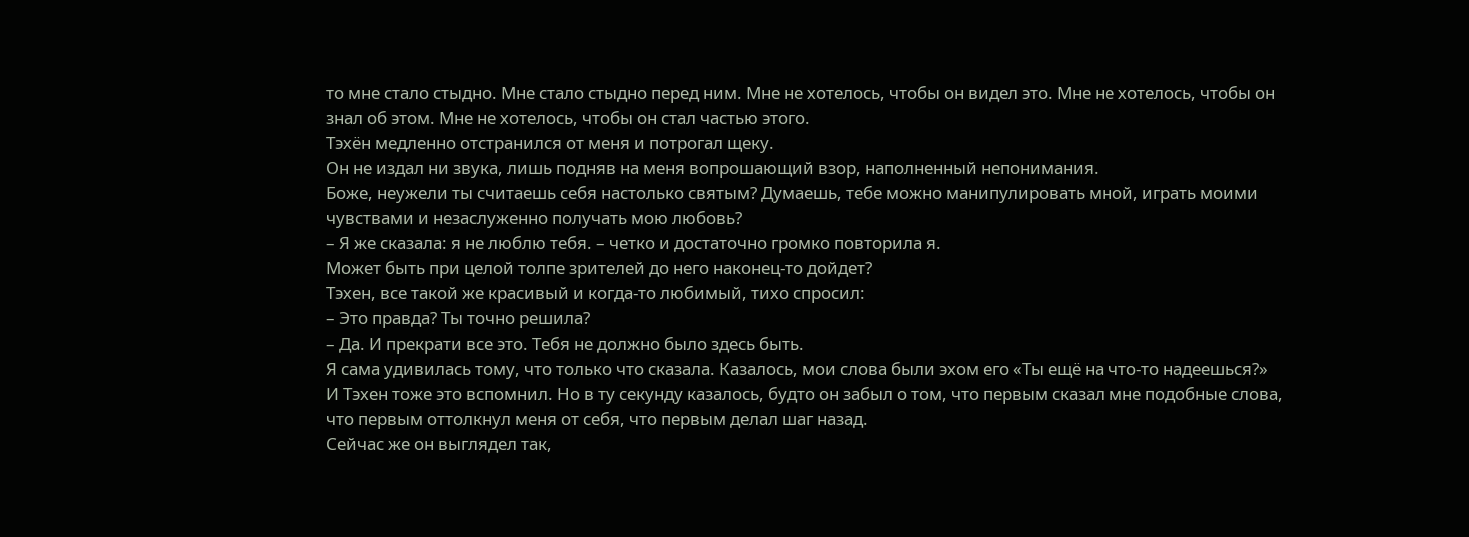то мне стало стыдно. Мне стало стыдно перед ним. Мне не хотелось, чтобы он видел это. Мне не хотелось, чтобы он знал об этом. Мне не хотелось, чтобы он стал частью этого.
Тэхён медленно отстранился от меня и потрогал щеку.
Он не издал ни звука, лишь подняв на меня вопрошающий взор, наполненный непонимания.
Боже, неужели ты считаешь себя настолько святым? Думаешь, тебе можно манипулировать мной, играть моими чувствами и незаслуженно получать мою любовь?
– Я же сказала: я не люблю тебя. – четко и достаточно громко повторила я.
Может быть при целой толпе зрителей до него наконец-то дойдет?
Тэхен, все такой же красивый и когда-то любимый, тихо спросил:
– Это правда? Ты точно решила?
– Да. И прекрати все это. Тебя не должно было здесь быть.
Я сама удивилась тому, что только что сказала. Казалось, мои слова были эхом его «Ты ещё на что-то надеешься?»
И Тэхен тоже это вспомнил. Но в ту секунду казалось, будто он забыл о том, что первым сказал мне подобные слова, что первым оттолкнул меня от себя, что первым делал шаг назад.
Сейчас же он выглядел так,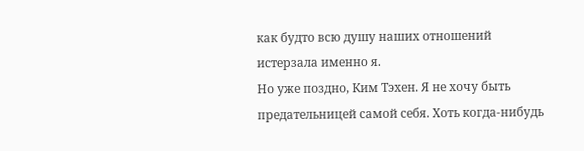как будто всю душу наших отношений истерзала именно я.
Но уже поздно, Ким Тэхен. Я не хочу быть предательницей самой себя. Хоть когда-нибудь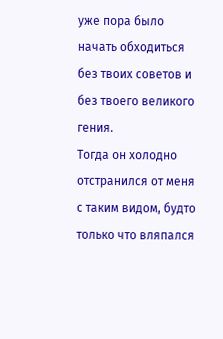уже пора было начать обходиться без твоих советов и без твоего великого гения.
Тогда он холодно отстранился от меня с таким видом, будто только что вляпался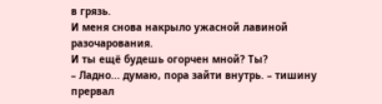в грязь.
И меня снова накрыло ужасной лавиной разочарования.
И ты ещё будешь огорчен мной? Ты?
– Ладно... думаю, пора зайти внутрь. – тишину прервал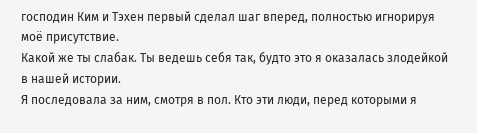господин Ким и Тэхен первый сделал шаг вперед, полностью игнорируя моё присутствие.
Какой же ты слабак. Ты ведешь себя так, будто это я оказалась злодейкой в нашей истории.
Я последовала за ним, смотря в пол. Кто эти люди, перед которыми я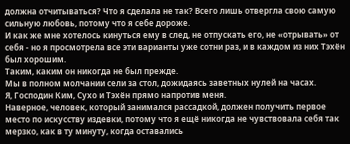должна отчитываться? Что я сделала не так? Всего лишь отвергла свою самую сильную любовь, потому что я себе дороже.
И как же мне хотелось кинуться ему в след, не отпускать его, не «отрывать» от себя - но я просмотрела все эти варианты уже сотни раз, и в каждом из них Тэхён был хорошим.
Таким, каким он никогда не был прежде.
Мы в полном молчании сели за стол, дожидаясь заветных нулей на часах.
Я, Господин Ким, Сухо и Тэхён прямо напротив меня.
Наверное, человек, который занимался рассадкой, должен получить первое место по искусству издевки, потому что я ещё никогда не чувствовала себя так мерзко, как в ту минуту, когда оставались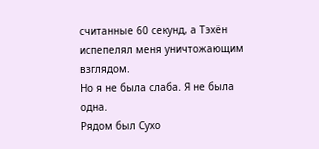считанные 60 секунд, а Тэхён испепелял меня уничтожающим взглядом.
Но я не была слаба. Я не была одна.
Рядом был Сухо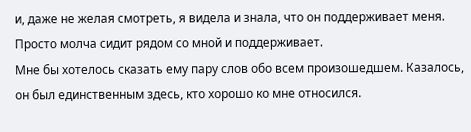и, даже не желая смотреть, я видела и знала, что он поддерживает меня. Просто молча сидит рядом со мной и поддерживает.
Мне бы хотелось сказать ему пару слов обо всем произошедшем. Казалось, он был единственным здесь, кто хорошо ко мне относился.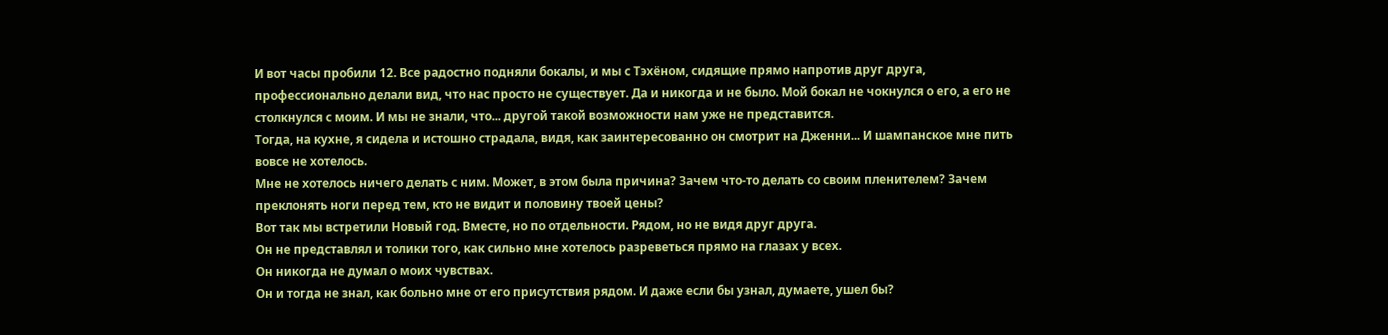И вот часы пробили 12. Все радостно подняли бокалы, и мы с Тэхёном, сидящие прямо напротив друг друга, профессионально делали вид, что нас просто не существует. Да и никогда и не было. Мой бокал не чокнулся о его, а его не столкнулся с моим. И мы не знали, что... другой такой возможности нам уже не представится.
Тогда, на кухне, я сидела и истошно страдала, видя, как заинтересованно он смотрит на Дженни... И шампанское мне пить вовсе не хотелось.
Мне не хотелось ничего делать с ним. Может, в этом была причина? Зачем что-то делать со своим пленителем? Зачем преклонять ноги перед тем, кто не видит и половину твоей цены?
Вот так мы встретили Новый год. Вместе, но по отдельности. Рядом, но не видя друг друга.
Он не представлял и толики того, как сильно мне хотелось разреветься прямо на глазах у всех.
Он никогда не думал о моих чувствах.
Он и тогда не знал, как больно мне от его присутствия рядом. И даже если бы узнал, думаете, ушел бы?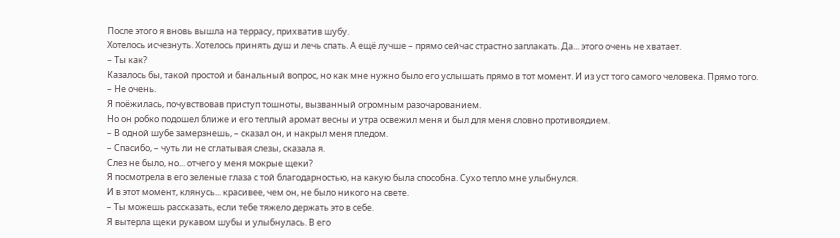После этого я вновь вышла на террасу, прихватив шубу.
Хотелось исчезнуть. Хотелось принять душ и лечь спать. А ещё лучше – прямо сейчас страстно заплакать. Да... этого очень не хватает.
– Ты как?
Казалось бы, такой простой и банальный вопрос, но как мне нужно было его услышать прямо в тот момент. И из уст того самого человека. Прямо того.
– Не очень.
Я поёжилась, почувствовав приступ тошноты, вызванный огромным разочарованием.
Но он робко подошел ближе и его теплый аромат весны и утра освежил меня и был для меня словно противоядием.
– В одной шубе замерзнешь, – сказал он, и накрыл меня пледом.
– Спасибо, – чуть ли не сглатывая слезы, сказала я.
Слез не было, но... отчего у меня мокрые щеки?
Я посмотрела в его зеленые глаза с той благодарностью, на какую была способна. Сухо тепло мне улыбнулся.
И в этот момент, клянусь... красивее, чем он, не было никого на свете.
– Ты можешь рассказать, если тебе тяжело держать это в себе.
Я вытерла щеки рукавом шубы и улыбнулась. В его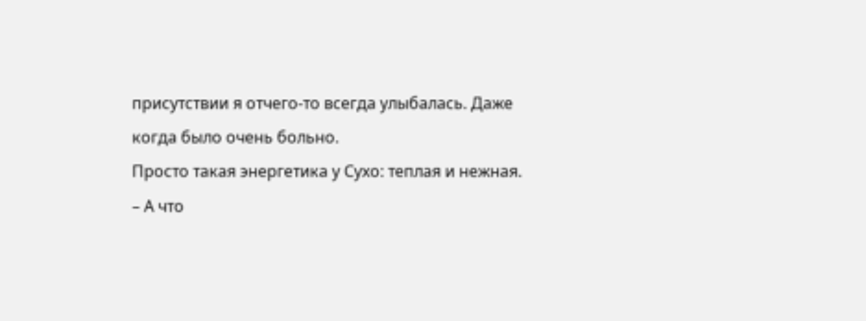присутствии я отчего-то всегда улыбалась. Даже когда было очень больно.
Просто такая энергетика у Сухо: теплая и нежная.
– А что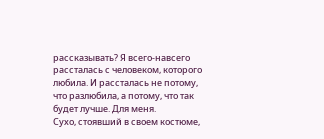рассказывать? Я всего-навсего рассталась с человеком, которого любила. И рассталась не потому, что разлюбила, а потому, что так будет лучше. Для меня.
Сухо, стоявший в своем костюме,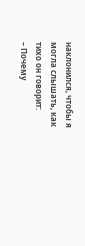наклонился, чтобы я могла слышать, как тихо он говорит:
– Почему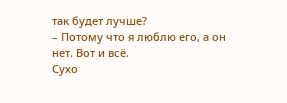так будет лучше?
– Потому что я люблю его, а он нет. Вот и всё.
Сухо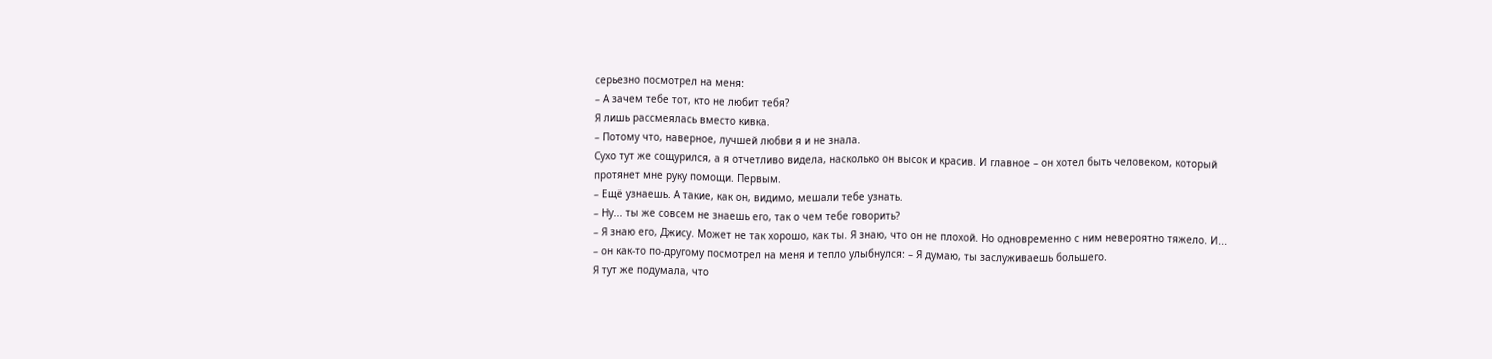серьезно посмотрел на меня:
– А зачем тебе тот, кто не любит тебя?
Я лишь рассмеялась вместо кивка.
– Потому что, наверное, лучшей любви я и не знала.
Сухо тут же сощурился, а я отчетливо видела, насколько он высок и красив. И главное – он хотел быть человеком, который протянет мне руку помощи. Первым.
– Ещё узнаешь. А такие, как он, видимо, мешали тебе узнать.
– Ну... ты же совсем не знаешь его, так о чем тебе говорить?
– Я знаю его, Джису. Может не так хорошо, как ты. Я знаю, что он не плохой. Но одновременно с ним невероятно тяжело. И... – он как-то по-другому посмотрел на меня и тепло улыбнулся: – Я думаю, ты заслуживаешь большего.
Я тут же подумала, что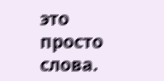это просто слова.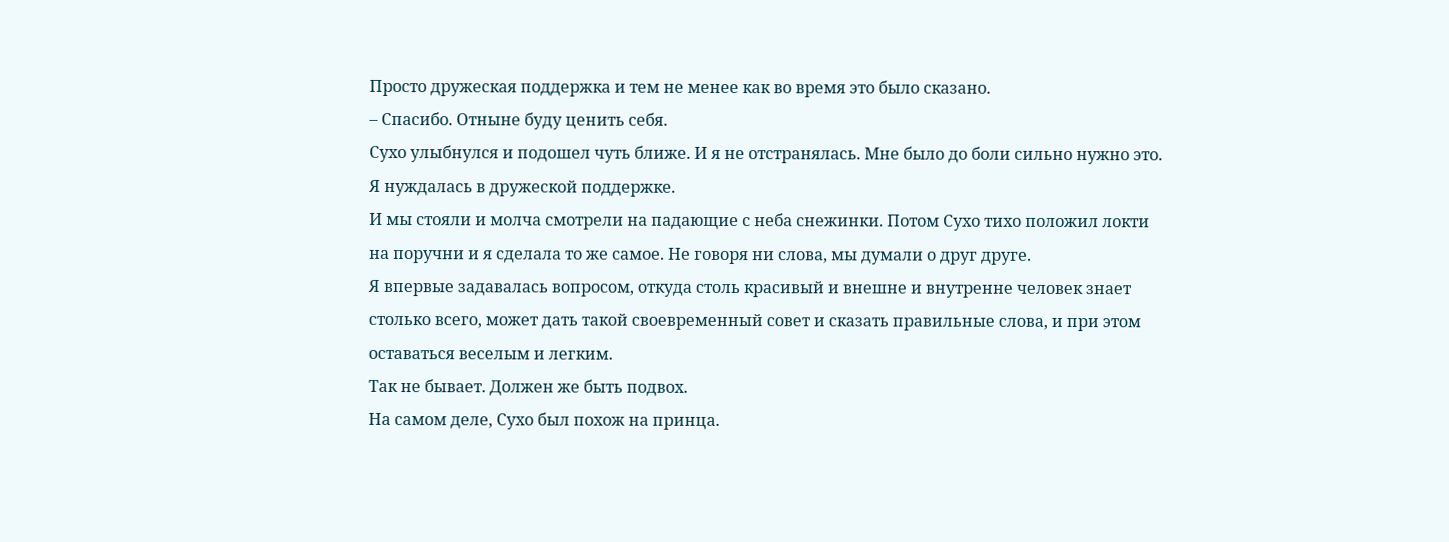Просто дружеская поддержка и тем не менее как во время это было сказано.
– Спасибо. Отныне буду ценить себя.
Сухо улыбнулся и подошел чуть ближе. И я не отстранялась. Мне было до боли сильно нужно это. Я нуждалась в дружеской поддержке.
И мы стояли и молча смотрели на падающие с неба снежинки. Потом Сухо тихо положил локти на поручни и я сделала то же самое. Не говоря ни слова, мы думали о друг друге.
Я впервые задавалась вопросом, откуда столь красивый и внешне и внутренне человек знает столько всего, может дать такой своевременный совет и сказать правильные слова, и при этом оставаться веселым и легким.
Так не бывает. Должен же быть подвох.
На самом деле, Сухо был похож на принца.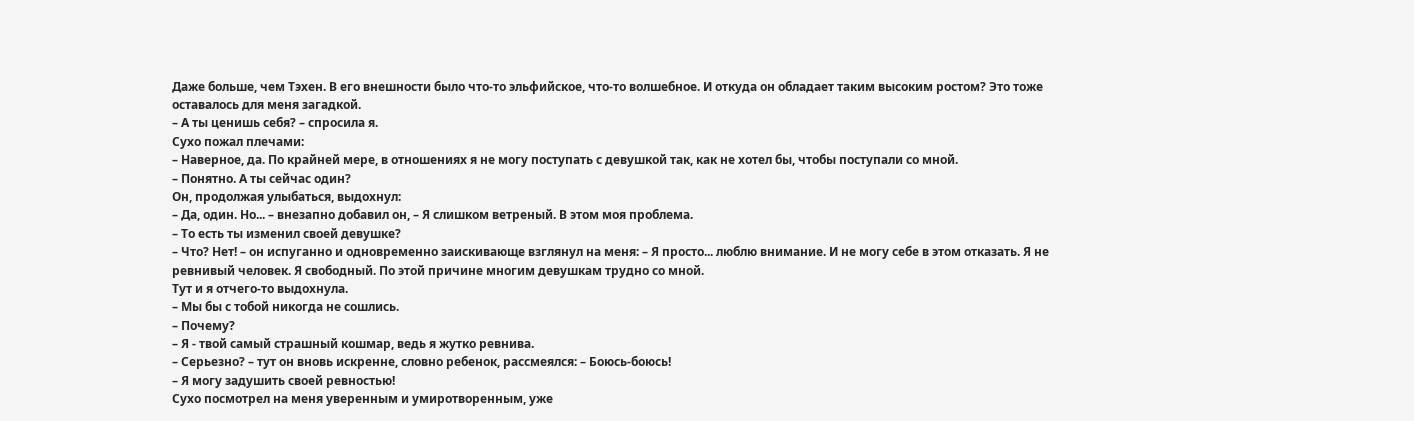Даже больше, чем Тэхен. В его внешности было что-то эльфийское, что-то волшебное. И откуда он обладает таким высоким ростом? Это тоже оставалось для меня загадкой.
– А ты ценишь себя? – спросила я.
Сухо пожал плечами:
– Наверное, да. По крайней мере, в отношениях я не могу поступать с девушкой так, как не хотел бы, чтобы поступали со мной.
– Понятно. А ты сейчас один?
Он, продолжая улыбаться, выдохнул:
– Да, один. Но... – внезапно добавил он, – Я слишком ветреный. В этом моя проблема.
– То есть ты изменил своей девушке?
– Что? Нет! – он испуганно и одновременно заискивающе взглянул на меня: – Я просто... люблю внимание. И не могу себе в этом отказать. Я не ревнивый человек. Я свободный. По этой причине многим девушкам трудно со мной.
Тут и я отчего-то выдохнула.
– Мы бы с тобой никогда не сошлись.
– Почему?
– Я - твой самый страшный кошмар, ведь я жутко ревнива.
– Серьезно? – тут он вновь искренне, словно ребенок, рассмеялся: – Боюсь-боюсь!
– Я могу задушить своей ревностью!
Сухо посмотрел на меня уверенным и умиротворенным, уже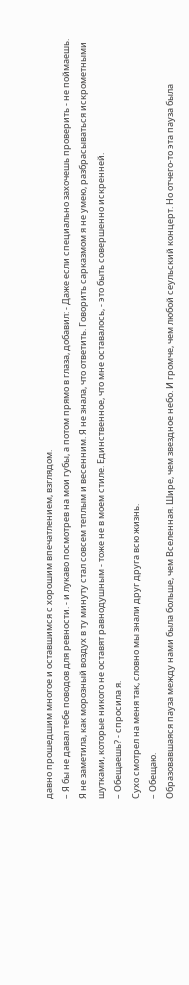давно прошедшим многое и оставшимся с хорошим впечатлением, взглядом.
– Я бы не давал тебе поводов для ревности. - и лукаво посмотрев на мои губы, а потом прямо в глаза, добавил: - Даже если специально захочешь проверить - не поймаешь.
Я не заметила, как морозный воздух в ту минуту стал совсем теплым и весенним. Я не знала, что ответить. Говорить сарказмом я не умею, разбрасываться искрометными шутками, которые никого не оставят равнодушным - тоже не в моем стиле. Единственное, что мне оставалось, - это быть совершенно искренней.
– Обещаешь? - спросила я.
Сухо смотрел на меня так, словно мы знали друг друга всю жизнь.
– Обещаю.
Образовавшаяся пауза между нами была больше, чем Вселенная. Шире, чем звездное небо. И громче, чем любой сеульский концерт. Но отчего-то эта пауза была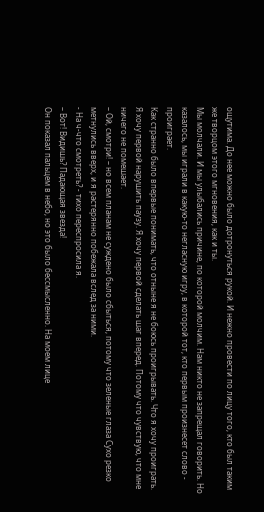ощутима. До нее можно было дотронуться рукой. И нежно провести по лицу того, кто был таким же творцом этого мгновения, как и ты.
Мы молчали. И мы улыбались причине, по которой молчим. Нам никто не запрещал говорить. Но казалось, мы играли в какую-то негласную игру, в которой тот, кто первым произнесет слово - проиграет.
Как странно было впервые понимать, что отныне я не боюсь проигрывать. Что я хочу проиграть. Я хочу первой нарушить паузу. Я хочу первой сделать шаг вперед. Потому что чувствую, что мне ничего не помешает.
– Ой, смотри! – но всем планам не суждено было сбыться, потому что зеленые глаза Сухо резко метнулись вверх, и я растерянно побежала вслед за ними.
- На ч-что смотреть? - тихо переспросила я.
– Вот! Видишь? Падающая звезда!
Он показал пальцем в небо, но это было бессмысленно. На моем лице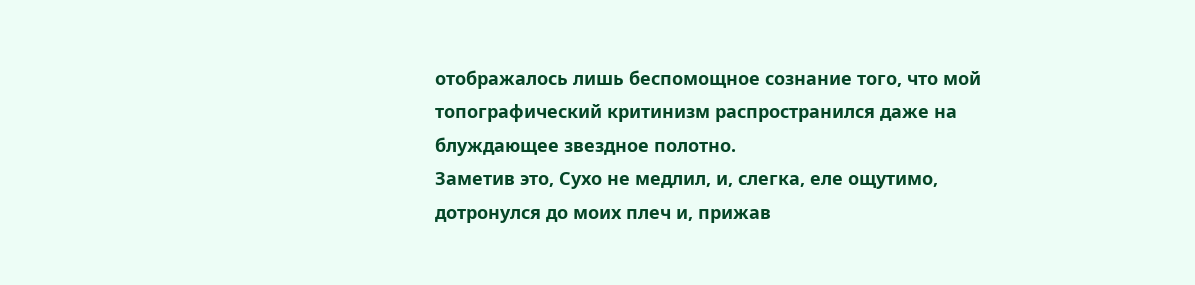отображалось лишь беспомощное сознание того, что мой топографический критинизм распространился даже на блуждающее звездное полотно.
Заметив это, Сухо не медлил, и, слегка, еле ощутимо, дотронулся до моих плеч и, прижав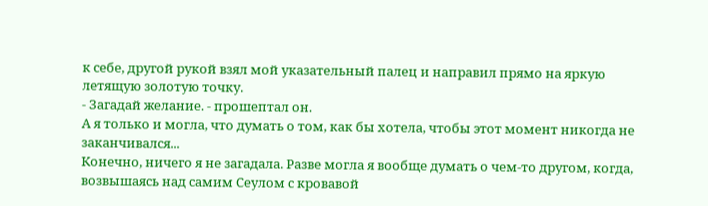к себе, другой рукой взял мой указательный палец и направил прямо на яркую летящую золотую точку.
- Загадай желание. - прошептал он.
А я только и могла, что думать о том, как бы хотела, чтобы этот момент никогда не заканчивался...
Конечно, ничего я не загадала. Разве могла я вообще думать о чем-то другом, когда, возвышаясь над самим Сеулом с кровавой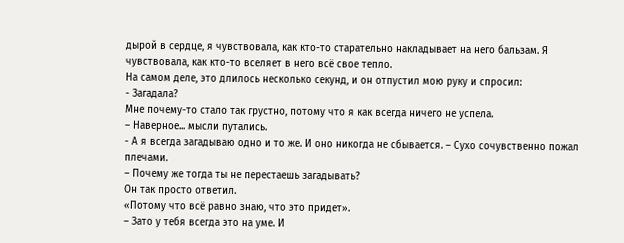дырой в сердце, я чувствовала, как кто-то старательно накладывает на него бальзам. Я чувствовала, как кто-то вселяет в него всё свое тепло.
На самом деле, это длилось несколько секунд, и он отпустил мою руку и спросил:
- Загадала?
Мне почему-то стало так грустно, потому что я как всегда ничего не успела.
– Наверное... мысли путались.
- А я всегда загадываю одно и то же. И оно никогда не сбывается. – Сухо сочувственно пожал плечами.
– Почему же тогда ты не перестаешь загадывать?
Он так просто ответил.
«Потому что всё равно знаю, что это придет».
– Зато у тебя всегда это на уме. И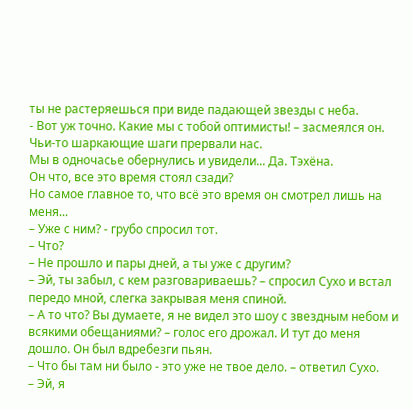ты не растеряешься при виде падающей звезды с неба.
- Вот уж точно. Какие мы с тобой оптимисты! – засмеялся он.
Чьи-то шаркающие шаги прервали нас.
Мы в одночасье обернулись и увидели... Да. Тэхёна.
Он что, все это время стоял сзади?
Но самое главное то, что всё это время он смотрел лишь на меня...
– Уже с ним? - грубо спросил тот.
– Что?
– Не прошло и пары дней, а ты уже с другим?
– Эй, ты забыл, с кем разговариваешь? – спросил Сухо и встал передо мной, слегка закрывая меня спиной.
– А то что? Вы думаете, я не видел это шоу с звездным небом и всякими обещаниями? – голос его дрожал. И тут до меня дошло. Он был вдребезги пьян.
– Что бы там ни было - это уже не твое дело. – ответил Сухо.
– Эй, я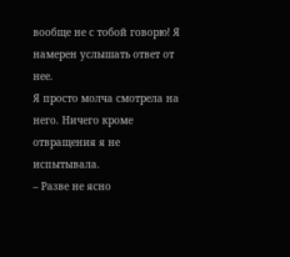вообще не с тобой говорю! Я намерен услышать ответ от нее.
Я просто молча смотрела на него. Ничего кроме отвращения я не испытывала.
– Разве не ясно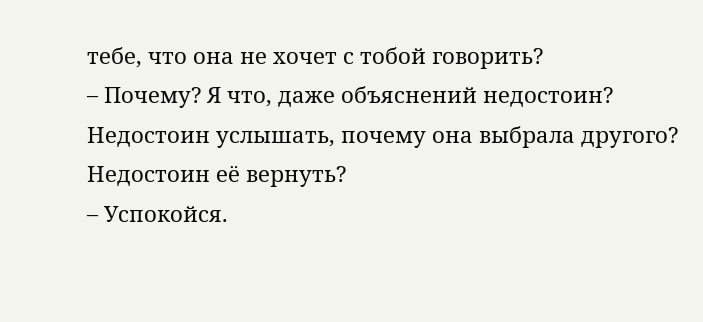тебе, что она не хочет с тобой говорить?
– Почему? Я что, даже объяснений недостоин? Недостоин услышать, почему она выбрала другого? Недостоин её вернуть?
– Успокойся.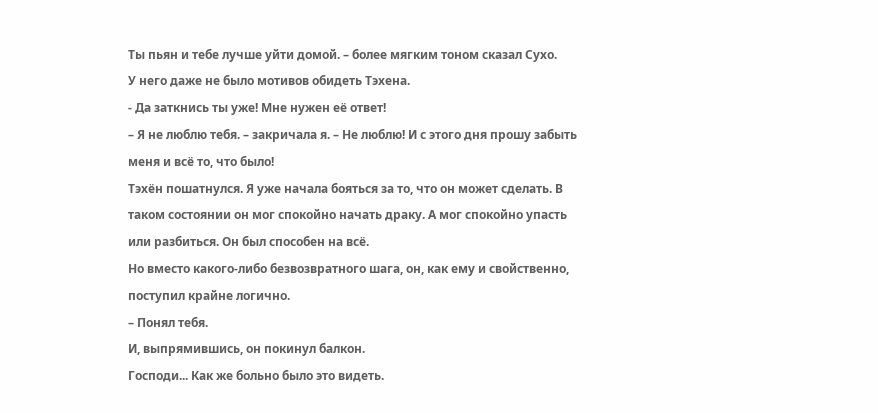Ты пьян и тебе лучше уйти домой. – более мягким тоном сказал Сухо.
У него даже не было мотивов обидеть Тэхена.
- Да заткнись ты уже! Мне нужен её ответ!
– Я не люблю тебя. – закричала я. – Не люблю! И с этого дня прошу забыть меня и всё то, что было!
Тэхён пошатнулся. Я уже начала бояться за то, что он может сделать. В таком состоянии он мог спокойно начать драку. А мог спокойно упасть или разбиться. Он был способен на всё.
Но вместо какого-либо безвозвратного шага, он, как ему и свойственно, поступил крайне логично.
– Понял тебя.
И, выпрямившись, он покинул балкон.
Господи... Как же больно было это видеть.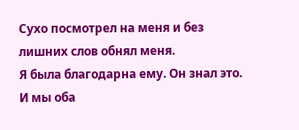Сухо посмотрел на меня и без лишних слов обнял меня.
Я была благодарна ему. Он знал это. И мы оба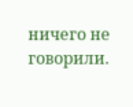ничего не говорили.